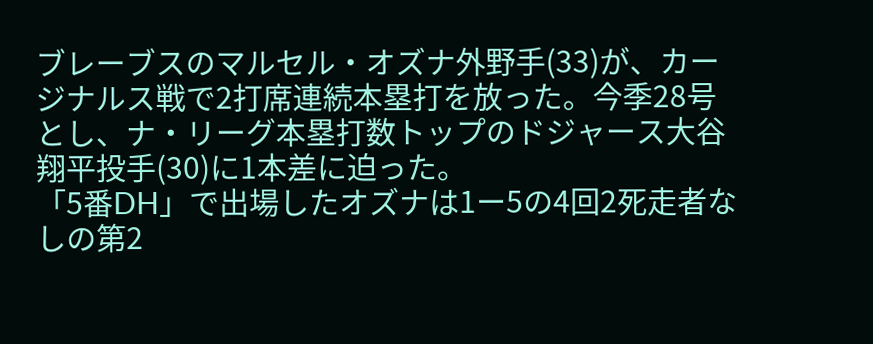ブレーブスのマルセル・オズナ外野手(33)が、カージナルス戦で2打席連続本塁打を放った。今季28号とし、ナ・リーグ本塁打数トップのドジャース大谷翔平投手(30)に1本差に迫った。
「5番DH」で出場したオズナは1ー5の4回2死走者なしの第2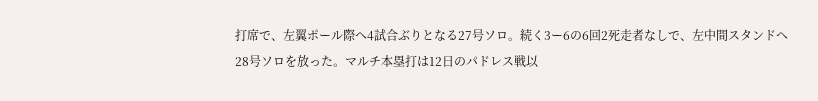打席で、左翼ポール際へ4試合ぶりとなる27号ソロ。続く3ー6の6回2死走者なしで、左中間スタンドへ28号ソロを放った。マルチ本塁打は12日のパドレス戦以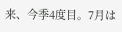来、今季4度目。7月は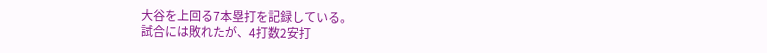大谷を上回る7本塁打を記録している。
試合には敗れたが、4打数2安打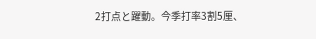2打点と躍動。今季打率3割5厘、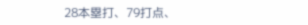28本塁打、79打点、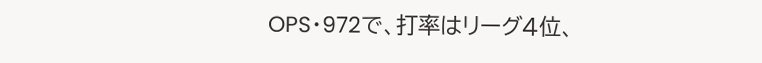OPS・972で、打率はリーグ4位、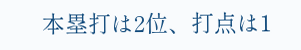本塁打は2位、打点は1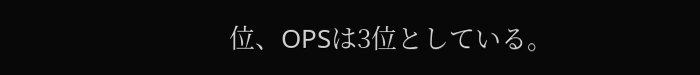位、OPSは3位としている。